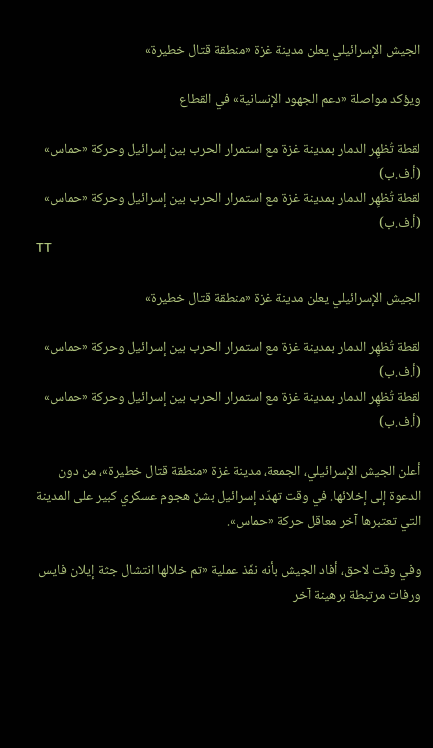الجيش الإسرائيلي يعلن مدينة غزة «منطقة قتال خطيرة»

ويؤكد مواصلة «دعم الجهود الإنسانية» في القطاع

لقطة تُظهِر الدمار بمدينة غزة مع استمرار الحرب بين إسرائيل وحركة «حماس» (أ.ف.ب)
لقطة تُظهِر الدمار بمدينة غزة مع استمرار الحرب بين إسرائيل وحركة «حماس» (أ.ف.ب)
TT

الجيش الإسرائيلي يعلن مدينة غزة «منطقة قتال خطيرة»

لقطة تُظهِر الدمار بمدينة غزة مع استمرار الحرب بين إسرائيل وحركة «حماس» (أ.ف.ب)
لقطة تُظهِر الدمار بمدينة غزة مع استمرار الحرب بين إسرائيل وحركة «حماس» (أ.ف.ب)

أعلن الجيش الإسرائيلي، الجمعة، مدينة غزة «منطقة قتال خطيرة»، من دون الدعوة إلى إخلائها. في وقت تهدّد إسرائيل بشنّ هجوم عسكري كبير على المدينة التي تعتبرها آخر معاقل حركة «حماس».

وفي وقت لاحق، أفاد الجيش بأنه نفّذ عملية «تم خلالها انتشال جثة إيلان فايس ورفات مرتبطة برهينة آخر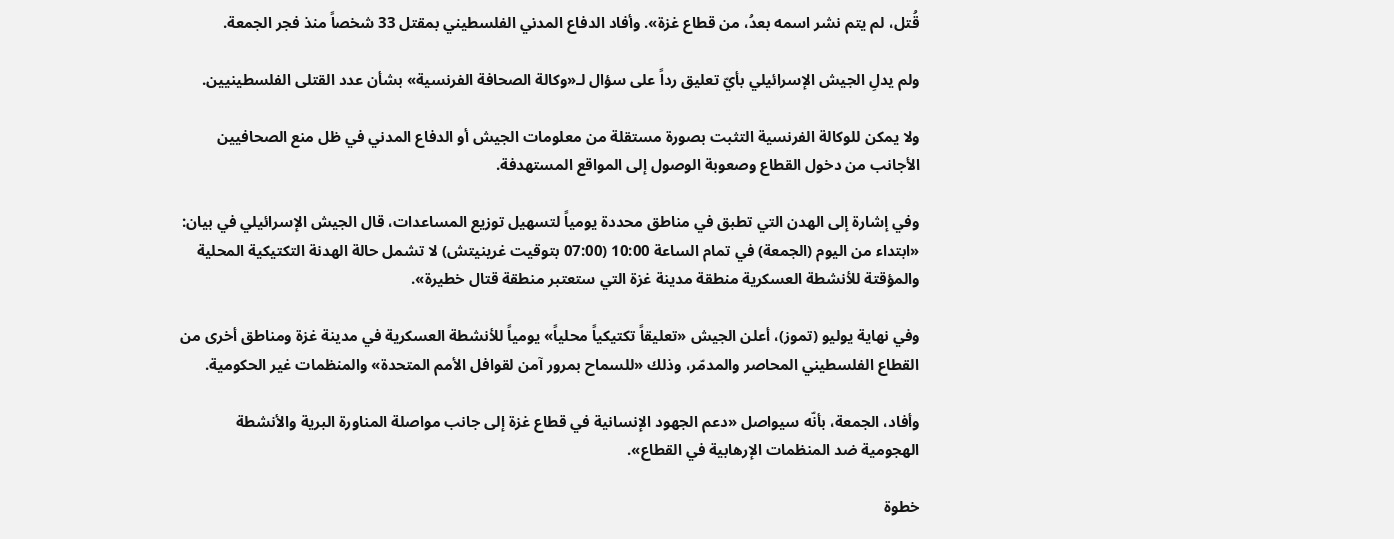قُتل، لم يتم نشر اسمه بعدُ، من قطاع غزة». وأفاد الدفاع المدني الفلسطيني بمقتل 33 شخصاً منذ فجر الجمعة.

ولم يدلِ الجيش الإسرائيلي بأيّ تعليق رداً على سؤال لـ«وكالة الصحافة الفرنسية» بشأن عدد القتلى الفلسطينيين.

ولا يمكن للوكالة الفرنسية التثبت بصورة مستقلة من معلومات الجيش أو الدفاع المدني في ظل منع الصحافيين الأجانب من دخول القطاع وصعوبة الوصول إلى المواقع المستهدفة.

وفي إشارة إلى الهدن التي تطبق في مناطق محددة يومياً لتسهيل توزيع المساعدات، قال الجيش الإسرائيلي في بيان: «ابتداء من اليوم (الجمعة) في تمام الساعة 10:00 (07:00 بتوقيت غرينيتش) لا تشمل حالة الهدنة التكتيكية المحلية والمؤقتة للأنشطة العسكرية منطقة مدينة غزة التي ستعتبر منطقة قتال خطيرة».

وفي نهاية يوليو (تموز)، أعلن الجيش «تعليقاً تكتيكياً محلياً» يومياً للأنشطة العسكرية في مدينة غزة ومناطق أخرى من القطاع الفلسطيني المحاصر والمدمّر، وذلك «للسماح بمرور آمن لقوافل الأمم المتحدة» والمنظمات غير الحكومية.

وأفاد، الجمعة، بأنّه سيواصل «دعم الجهود الإنسانية في قطاع غزة إلى جانب مواصلة المناورة البرية والأنشطة الهجومية ضد المنظمات الإرهابية في القطاع».

خطوة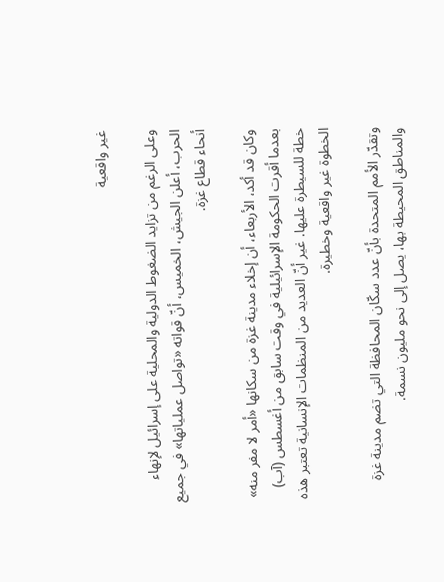غير واقعية

وعلى الرغم من تزايد الضغوط الدولية والمحلية على إسرائيل لإنهاء الحرب، أعلن الجيش، الخميس، أنّ قواته «تواصل عملياتها» في جميع أنحاء قطاع غزة.

وكان قد أكد، الأربعاء، أن إخلاء مدينة غزة من سكانها «أمر لا مفر منه» بعدما أقرت الحكومة الإسرائيلية في وقت سابق من أغسطس (آب) خطة للسيطرة عليها. غير أنّ العديد من المنظمات الإنسانية تعتبر هذه الخطوة غير واقعية وخطيرة.

وتقدّر الأمم المتحدة بأنّ عدد سكّان المحافظة التي تضم مدينة غزة والمناطق المحيطة بها، يصل إلى نحو مليون نسمة.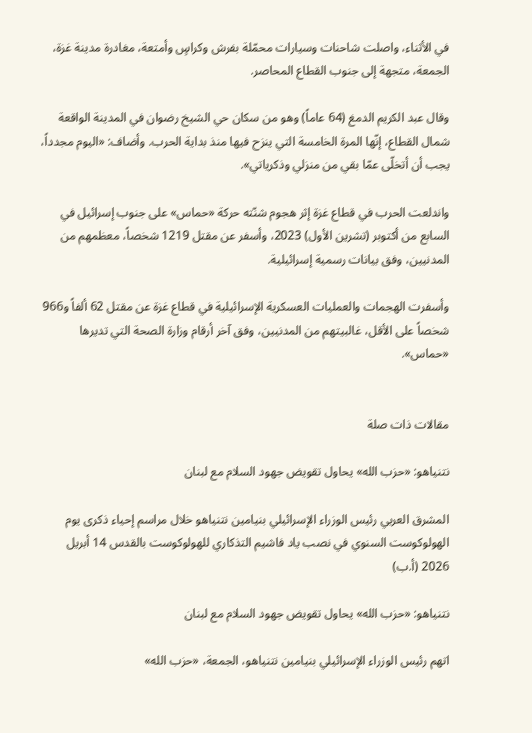في الأثناء، واصلت شاحنات وسيارات محمّلة بفرش وكراسٍ وأمتعة، مغادرة مدينة غزة، الجمعة، متجهة إلى جنوب القطاع المحاصر.

وقال عبد الكريم الدمغ (64 عاماً) وهو من سكان حي الشيخ رضوان في المدينة الواقعة شمال القطاع، إنّها المرة الخامسة التي ينزح فيها منذ بداية الحرب. وأضاف: «اليوم مجدداً، يجب أن أتخلّى عمّا بقي من منزلي وذكرياتي».

واندلعت الحرب في قطاع غزة إثر هجوم شنّته حركة «حماس» على جنوب إسرائيل في السابع من أكتوبر (تشرين الأول) 2023، وأسفر عن مقتل 1219 شخصاً، معظمهم من المدنيين، وفق بيانات رسمية إسرائيلية.

وأسفرت الهجمات والعمليات العسكرية الإسرائيلية في قطاع غزة عن مقتل 62 ألفاً و966 شخصاً على الأقل، غالبيتهم من المدنيين، وفق آخر أرقام وزارة الصحة التي تديرها «حماس».


مقالات ذات صلة

نتنياهو: «حزب الله» يحاول تقويض جهود السلام مع لبنان

المشرق العربي رئيس الوزراء الإسرائيلي بنيامين نتنياهو خلال مراسم إحياء ذكرى يوم الهولوكوست السنوي في نصب ياد فاشيم التذكاري للهولوكوست بالقدس 14 أبريل 2026 (أ.ب)

نتنياهو: «حزب الله» يحاول تقويض جهود السلام مع لبنان

اتهم رئيس الوزراء الإسرائيلي بنيامين نتنياهو، الجمعة، «حزب الله»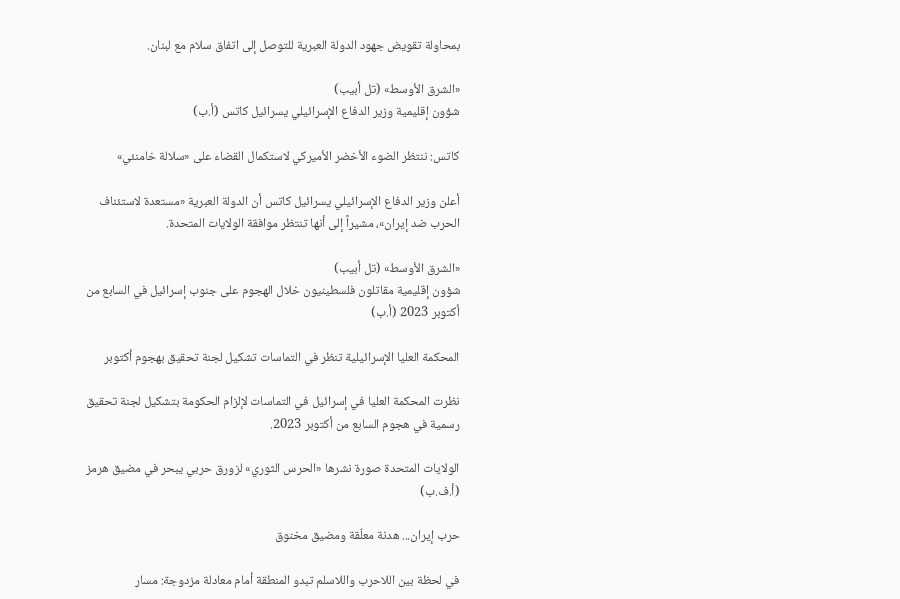بمحاولة تقويض جهود الدولة العبرية للتوصل إلى اتفاق سلام مع لبنان.

«الشرق الأوسط» (تل أبيب)
شؤون إقليمية وزير الدفاع الإسرائيلي يسرائيل كاتس (أ.ب)

كاتس: ننتظر الضوء الأخضر الأميركي لاستكمال القضاء على «سلالة خامنئي»

أعلن وزير الدفاع الإسرائيلي يسرائيل كاتس أن الدولة العبرية «مستعدة لاستئناف الحرب ضد إيران»، مشيراً إلى أنها تنتظر موافقة الولايات المتحدة.

«الشرق الأوسط» (تل أبيب)
شؤون إقليمية مقاتلون فلسطينيون خلال الهجوم على جنوب إسرائيل في السابع من أكتوبر 2023 (أ.ب)

المحكمة العليا الإسرائيلية تنظر في التماسات تشكيل لجنة تحقيق بهجوم أكتوبر

نظرت المحكمة العليا في إسرائيل في التماسات لإلزام الحكومة بتشكيل لجنة تحقيق رسمية في هجوم السابع من أكتوبر 2023.

الولايات المتحدة صورة نشرها «الحرس الثوري» لزورق حربي يبحر في مضيق هرمز (أ.ف.ب)

حرب إيران... هدنة معلّقة ومضيق مخنوق

في لحظة بين اللاحرب واللاسلم تبدو المنطقة أمام معادلة مزدوجة: مسار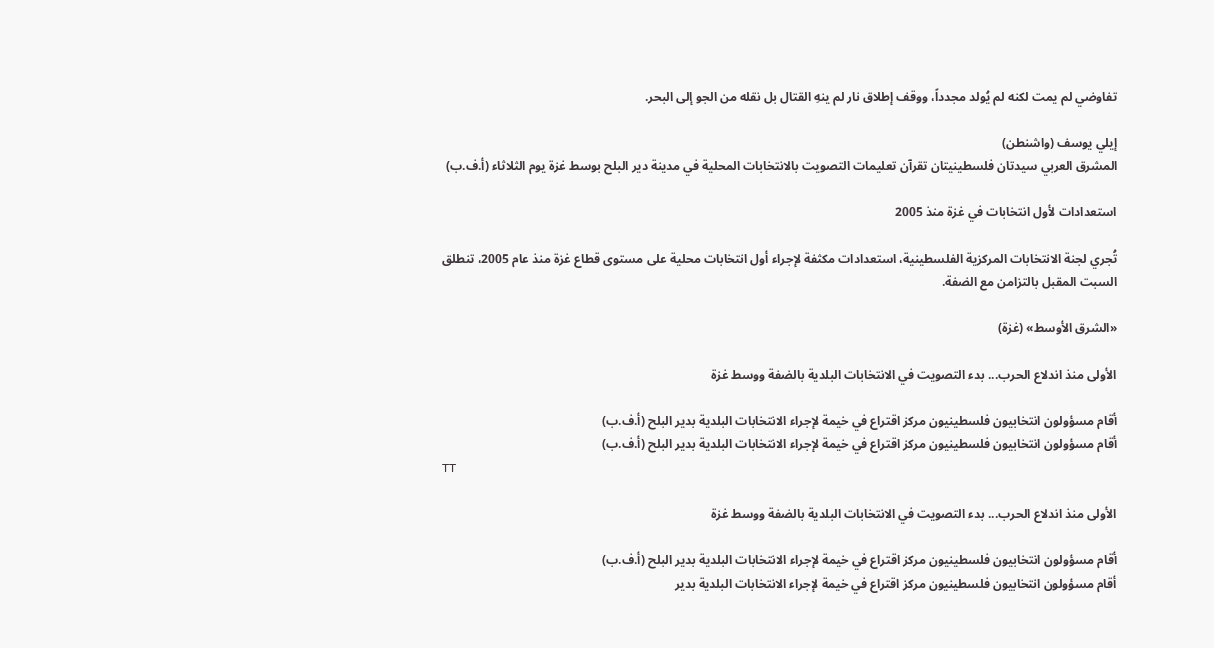تفاوضي لم يمت لكنه لم يُولد مجدداً، ووقف إطلاق نار لم ينهِ القتال بل نقله من الجو إلى البحر.

إيلي يوسف (واشنطن)
المشرق العربي سيدتان فلسطينيتان تقرآن تعليمات التصويت بالانتخابات المحلية في مدينة دير البلح بوسط غزة يوم الثلاثاء (أ.ف.ب)

استعدادات لأول انتخابات في غزة منذ 2005

تُجري لجنة الانتخابات المركزية الفلسطينية، استعدادات مكثفة لإجراء أول انتخابات محلية على مستوى قطاع غزة منذ عام 2005، تنطلق السبت المقبل بالتزامن مع الضفة.

«الشرق الأوسط» (غزة)

الأولى منذ اندلاع الحرب... بدء التصويت في الانتخابات البلدية بالضفة ووسط غزة

أقام مسؤولون انتخابيون فلسطينيون مركز اقتراع في خيمة لإجراء الانتخابات البلدية بدير البلح (أ.ف.ب)
أقام مسؤولون انتخابيون فلسطينيون مركز اقتراع في خيمة لإجراء الانتخابات البلدية بدير البلح (أ.ف.ب)
TT

الأولى منذ اندلاع الحرب... بدء التصويت في الانتخابات البلدية بالضفة ووسط غزة

أقام مسؤولون انتخابيون فلسطينيون مركز اقتراع في خيمة لإجراء الانتخابات البلدية بدير البلح (أ.ف.ب)
أقام مسؤولون انتخابيون فلسطينيون مركز اقتراع في خيمة لإجراء الانتخابات البلدية بدير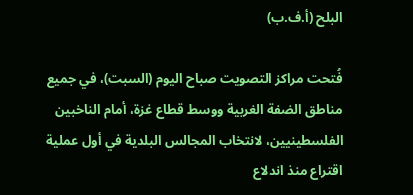البلح (أ.ف.ب)

فُتحت مراكز التصويت صباح اليوم (السبت)، في جميع مناطق الضفة الغربية ووسط قطاع غزة، أمام الناخبين الفلسطينيين، لانتخاب المجالس البلدية في أول عملية اقتراع منذ اندلاع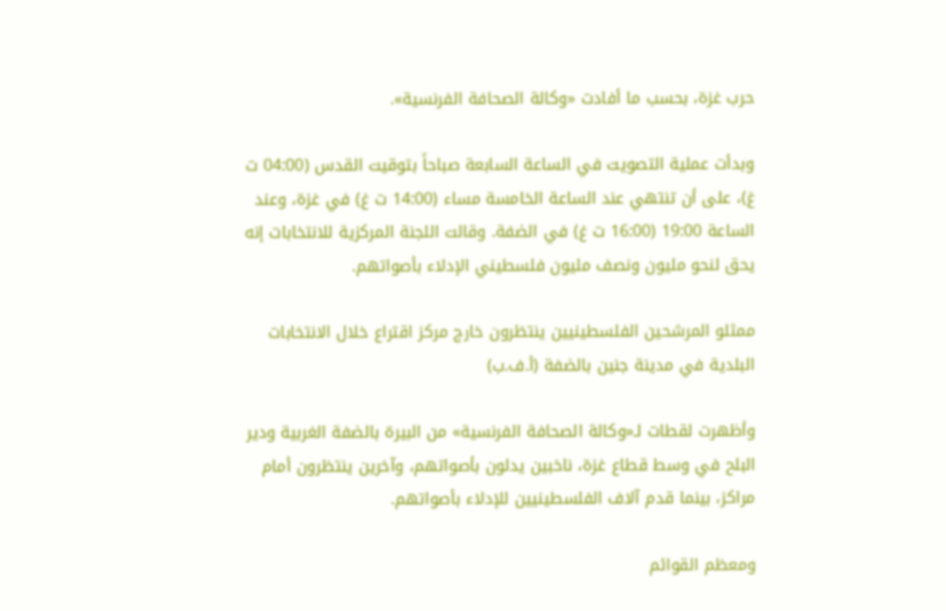حرب غزة، بحسب ما أفادت «وكالة الصحافة الفرنسية».

وبدأت عملية التصويت في الساعة السابعة صباحاً بتوقيت القدس (04:00 ت غ)، على أن تنتهي عند الساعة الخامسة مساء (14:00 ت غ) في غزة، وعند الساعة 19:00 (16:00 ت غ) في الضفة. وقالت اللجنة المركزية للانتخابات إنه يحق لنحو مليون ونصف مليون فلسطيني الإدلاء بأصواتهم.

ممثلو المرشحين الفلسطينيين ينتظرون خارج مركز اقتراع خلال الانتخابات البلدية في مدينة جنين بالضفة (أ.ف.ب)

وأظهرت لقطات لـ«وكالة الصحافة الفرنسية» من البيرة بالضفة الغربية ودير البلح في وسط قطاع غزة، ناخبين يدلون بأصواتهم، وآخرين ينتظرون أمام مراكز، بينما قدم آلاف الفلسطينيين للإدلاء بأصواتهم.

ومعظم القوائم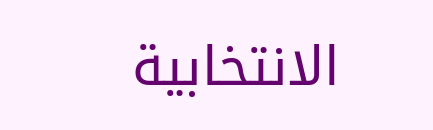الانتخابية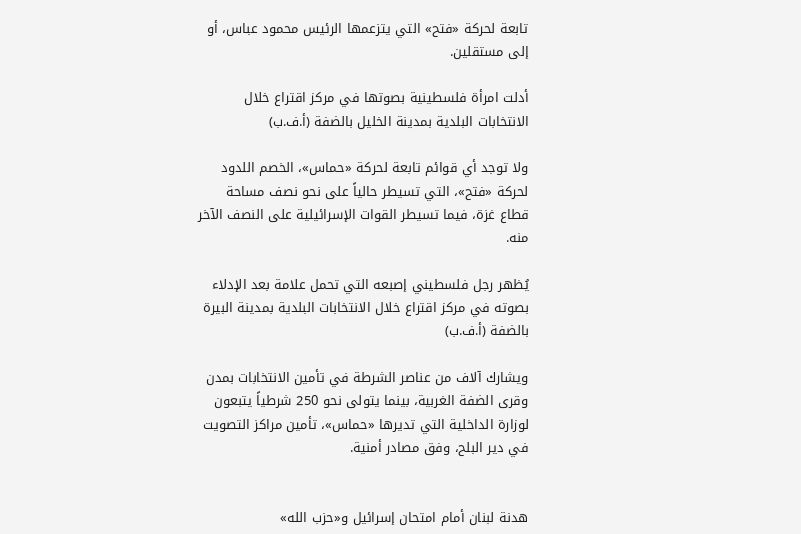تابعة لحركة «فتح» التي يتزعمها الرئيس محمود عباس، أو إلى مستقلين.

أدلت امرأة فلسطينية بصوتها في مركز اقتراع خلال الانتخابات البلدية بمدينة الخليل بالضفة (أ.ف.ب)

ولا توجد أي قوائم تابعة لحركة «حماس»، الخصم اللدود لحركة «فتح»، التي تسيطر حالياً على نحو نصف مساحة قطاع غزة، فيما تسيطر القوات الإسرائيلية على النصف الآخر منه.

يُظهر رجل فلسطيني إصبعه التي تحمل علامة بعد الإدلاء بصوته في مركز اقتراع خلال الانتخابات البلدية بمدينة البيرة بالضفة (أ.ف.ب)

ويشارك آلاف من عناصر الشرطة في تأمين الانتخابات بمدن وقرى الضفة الغربية، بينما يتولى نحو 250 شرطياً يتبعون لوزارة الداخلية التي تديرها «حماس»، تأمين مراكز التصويت في دير البلح، وفق مصادر أمنية.


هدنة لبنان أمام امتحان إسرائيل و«حزب الله»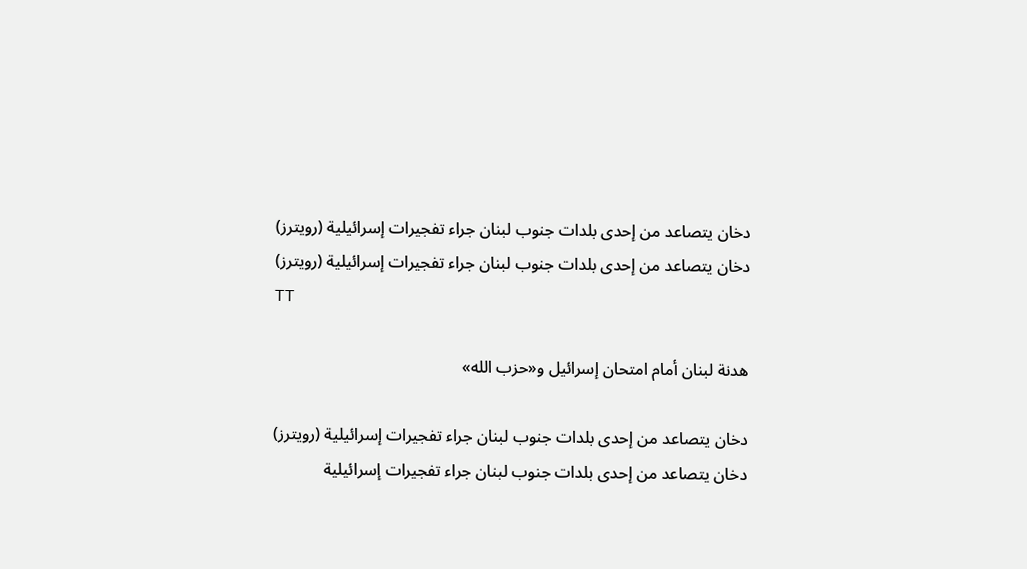دخان يتصاعد من إحدى بلدات جنوب لبنان جراء تفجيرات إسرائيلية (رويترز)
دخان يتصاعد من إحدى بلدات جنوب لبنان جراء تفجيرات إسرائيلية (رويترز)
TT

هدنة لبنان أمام امتحان إسرائيل و«حزب الله»

دخان يتصاعد من إحدى بلدات جنوب لبنان جراء تفجيرات إسرائيلية (رويترز)
دخان يتصاعد من إحدى بلدات جنوب لبنان جراء تفجيرات إسرائيلية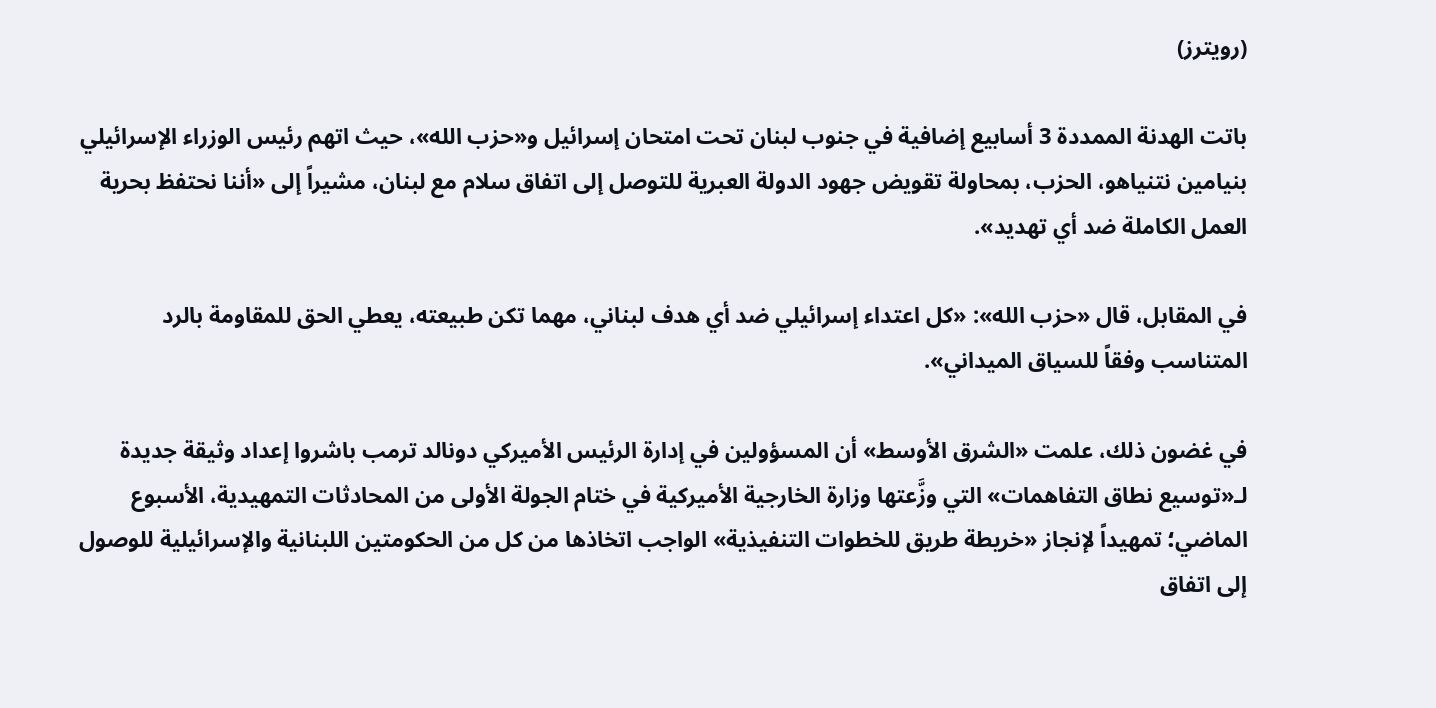(رويترز)

باتت الهدنة الممددة 3 أسابيع إضافية في جنوب لبنان تحت امتحان إسرائيل و«حزب الله»، حيث اتهم رئيس الوزراء الإسرائيلي بنيامين نتنياهو، الحزب، بمحاولة تقويض جهود الدولة العبرية للتوصل إلى اتفاق سلام مع لبنان، مشيراً إلى «أننا نحتفظ بحرية العمل الكاملة ضد أي تهديد».

في المقابل، قال «حزب الله»: «كل اعتداء إسرائيلي ضد أي هدف لبناني، مهما تكن طبيعته، يعطي الحق للمقاومة بالرد المتناسب وفقاً للسياق الميداني».

في غضون ذلك، علمت «الشرق الأوسط» أن المسؤولين في إدارة الرئيس الأميركي دونالد ترمب باشروا إعداد وثيقة جديدة لـ«توسيع نطاق التفاهمات» التي وزَّعتها وزارة الخارجية الأميركية في ختام الجولة الأولى من المحادثات التمهيدية، الأسبوع الماضي؛ تمهيداً لإنجاز «خريطة طريق للخطوات التنفيذية» الواجب اتخاذها من كل من الحكومتين اللبنانية والإسرائيلية للوصول إلى اتفاق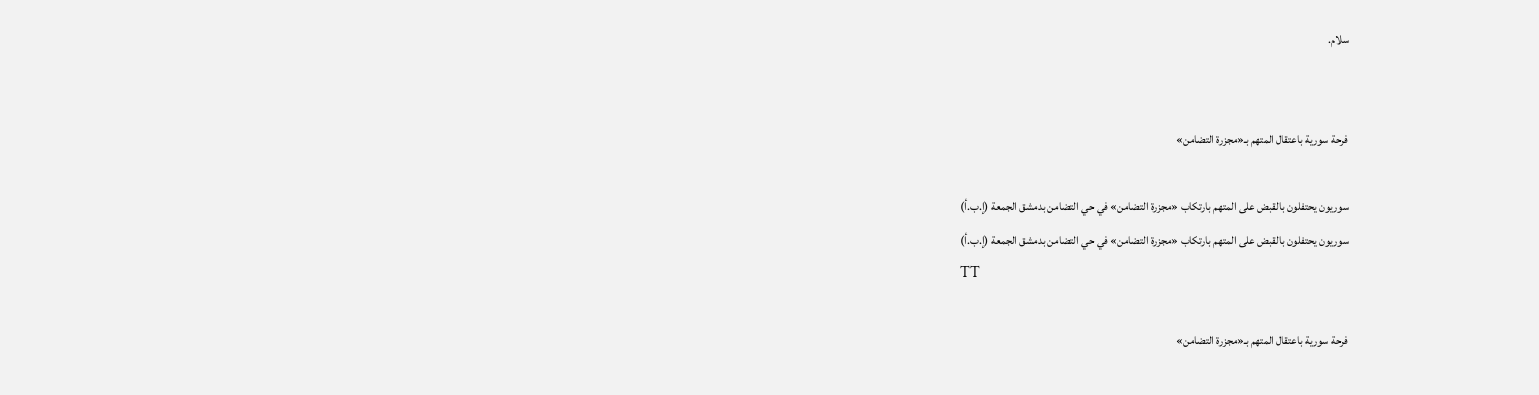سلام.


فرحة سورية باعتقال المتهم بـ«مجزرة التضامن»

سوريون يحتفلون بالقبض على المتهم بارتكاب «مجزرة التضامن» في حي التضامن بدمشق الجمعة (إ.ب.أ)
سوريون يحتفلون بالقبض على المتهم بارتكاب «مجزرة التضامن» في حي التضامن بدمشق الجمعة (إ.ب.أ)
TT

فرحة سورية باعتقال المتهم بـ«مجزرة التضامن»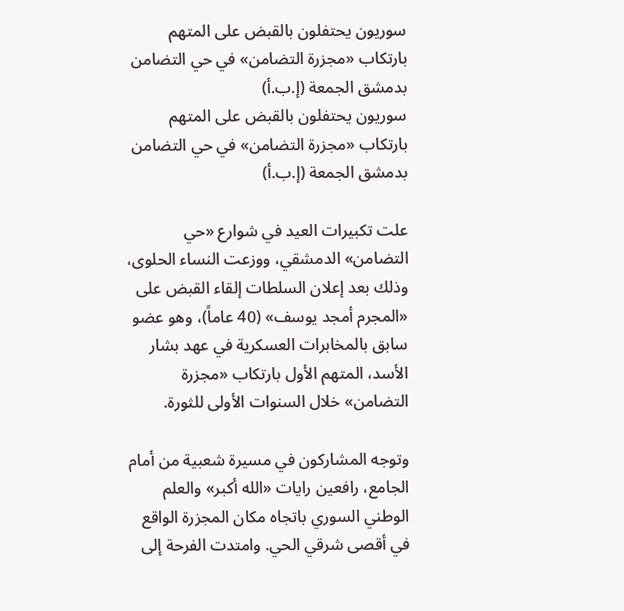سوريون يحتفلون بالقبض على المتهم بارتكاب «مجزرة التضامن» في حي التضامن بدمشق الجمعة (إ.ب.أ)
سوريون يحتفلون بالقبض على المتهم بارتكاب «مجزرة التضامن» في حي التضامن بدمشق الجمعة (إ.ب.أ)

علت تكبيرات العيد في شوارع «حي التضامن» الدمشقي، ووزعت النساء الحلوى، وذلك بعد إعلان السلطات إلقاء القبض على «المجرم أمجد يوسف» (40 عاماً)، وهو عضو سابق بالمخابرات العسكرية في عهد بشار الأسد، المتهم الأول بارتكاب «مجزرة التضامن» خلال السنوات الأولى للثورة.

وتوجه المشاركون في مسيرة شعبية من أمام الجامع، رافعين رايات «الله أكبر» والعلم الوطني السوري باتجاه مكان المجزرة الواقع في أقصى شرقي الحي. وامتدت الفرحة إلى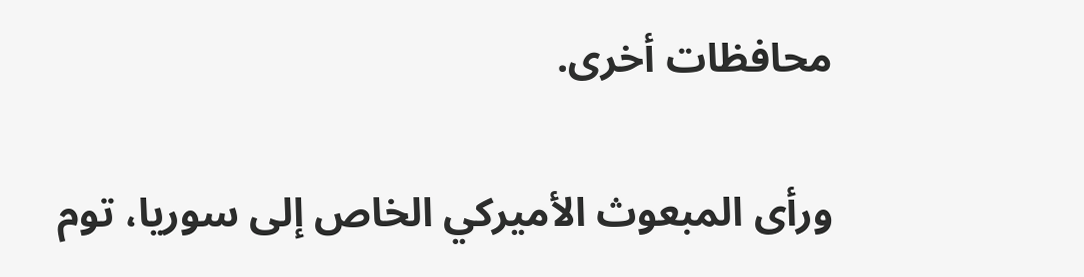محافظات أخرى.

ورأى المبعوث الأميركي الخاص إلى سوريا، توم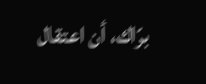برّاك، أن اعتقال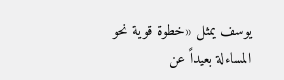يوسف يمثل «خطوة قوية نحو المساءلة بعيداً عن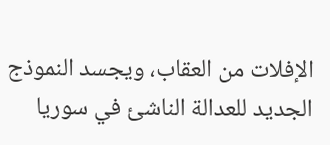الإفلات من العقاب، ويجسد النموذج الجديد للعدالة الناشئ في سوريا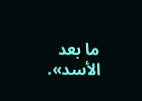ما بعد الأسد».